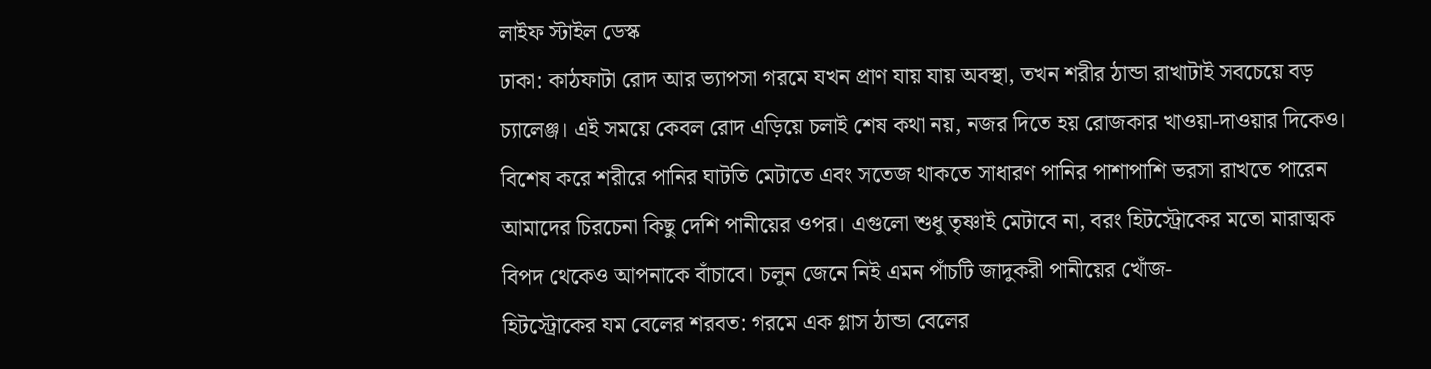লাইফ স্টাইল ডেস্ক
ঢাকা: কাঠফাটা রোদ আর ভ্যাপসা গরমে যখন প্রাণ যায় যায় অবস্থা, তখন শরীর ঠান্ডা রাখাটাই সবচেয়ে বড় চ্যালেঞ্জ। এই সময়ে কেবল রোদ এড়িয়ে চলাই শেষ কথা নয়, নজর দিতে হয় রোজকার খাওয়া-দাওয়ার দিকেও। বিশেষ করে শরীরে পানির ঘাটতি মেটাতে এবং সতেজ থাকতে সাধারণ পানির পাশাপাশি ভরসা রাখতে পারেন আমাদের চিরচেনা কিছু দেশি পানীয়ের ওপর। এগুলো শুধু তৃষ্ণাই মেটাবে না, বরং হিটস্ট্রোকের মতো মারাত্মক বিপদ থেকেও আপনাকে বাঁচাবে। চলুন জেনে নিই এমন পাঁচটি জাদুকরী পানীয়ের খোঁজ-
হিটস্ট্রোকের যম বেলের শরবত: গরমে এক গ্লাস ঠান্ডা বেলের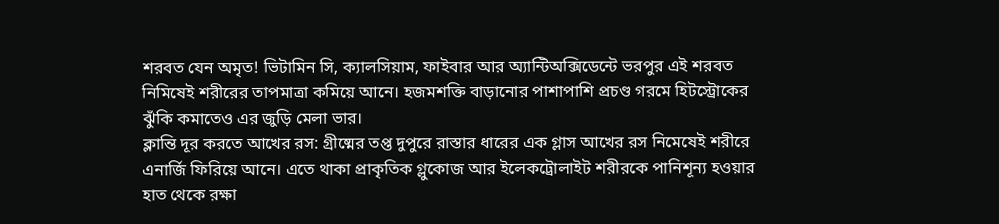শরবত যেন অমৃত! ভিটামিন সি, ক্যালসিয়াম, ফাইবার আর অ্যান্টিঅক্সিডেন্টে ভরপুর এই শরবত নিমিষেই শরীরের তাপমাত্রা কমিয়ে আনে। হজমশক্তি বাড়ানোর পাশাপাশি প্রচণ্ড গরমে হিটস্ট্রোকের ঝুঁকি কমাতেও এর জুড়ি মেলা ভার।
ক্লান্তি দূর করতে আখের রস: গ্রীষ্মের তপ্ত দুপুরে রাস্তার ধারের এক গ্লাস আখের রস নিমেষেই শরীরে এনার্জি ফিরিয়ে আনে। এতে থাকা প্রাকৃতিক গ্লুকোজ আর ইলেকট্রোলাইট শরীরকে পানিশূন্য হওয়ার হাত থেকে রক্ষা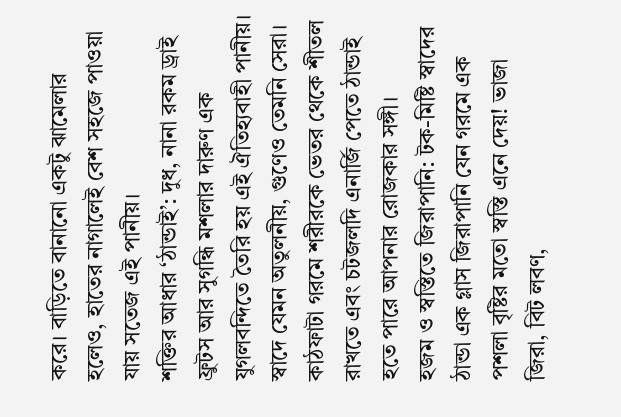করে। বাড়িতে বানানো একটু ঝামেলার হলেও, হাতের নাগালেই বেশ সহজে পাওয়া যায় সতেজ এই পানীয়।
শক্তির আধার ‘ঠান্ডাই’: দুধ, নানা রকম ড্রাই ফ্রুটস আর সুগন্ধি মশলার দারুণ এক যুগলবন্দিতে তৈরি হয় এই ঐতিহ্যবাহী পানীয়। স্বাদে যেমন অতুলনীয়, গুণেও তেমনি সেরা। কাঠফাটা গরমে শরীরকে ভেতর থেকে শীতল রাখতে এবং চটজলদি এনার্জি পেতে ঠান্ডাই হতে পারে আপনার রোজকার সঙ্গী।
হজম ও স্বস্তিতে জিরাপানি: টক-মিষ্টি স্বাদের ঠান্ডা এক গ্লাস জিরাপানি যেন গরমে এক পশলা বৃষ্টির মতো স্বস্তি এনে দেয়! ভাজা জিরা, বিট লবণ,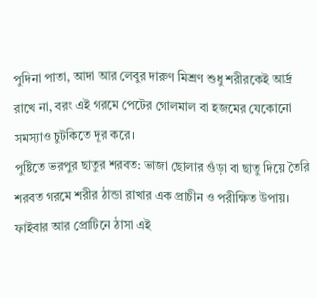পুদিনা পাতা, আদা আর লেবুর দারুণ মিশ্রণ শুধু শরীরকেই আর্দ্র রাখে না, বরং এই গরমে পেটের গোলমাল বা হজমের যেকোনো সমস্যাও চুটকিতে দূর করে।
পুষ্টিতে ভরপুর ছাতুর শরবত: ভাজা ছোলার গুঁড়া বা ছাতু দিয়ে তৈরি শরবত গরমে শরীর ঠান্ডা রাখার এক প্রাচীন ও পরীক্ষিত উপায়। ফাইবার আর প্রোটিনে ঠাসা এই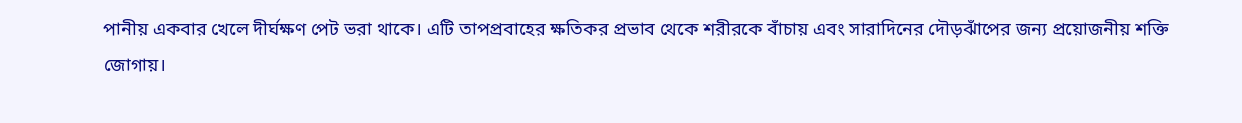পানীয় একবার খেলে দীর্ঘক্ষণ পেট ভরা থাকে। এটি তাপপ্রবাহের ক্ষতিকর প্রভাব থেকে শরীরকে বাঁচায় এবং সারাদিনের দৌড়ঝাঁপের জন্য প্রয়োজনীয় শক্তি জোগায়।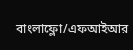বাংলাফ্লো/এফআইআর